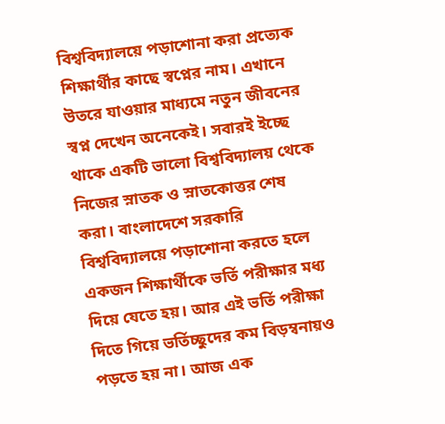বিশ্ববিদ্যালয়ে পড়াশোনা করা প্রত্যেক শিক্ষার্থীর কাছে স্বপ্নের নাম। এখানে উতরে যাওয়ার মাধ্যমে নতুন জীবনের স্বপ্ন দেখেন অনেকেই। সবারই ইচ্ছে থাকে একটি ভালো বিশ্ববিদ্যালয় থেকে নিজের স্নাতক ও স্নাতকোত্তর শেষ করা। বাংলাদেশে সরকারি বিশ্ববিদ্যালয়ে পড়াশোনা করতে হলে একজন শিক্ষার্থীকে ভর্তি পরীক্ষার মধ্য দিয়ে যেতে হয়। আর এই ভর্তি পরীক্ষা দিতে গিয়ে ভর্তিচ্ছুদের কম বিড়ম্বনায়ও পড়তে হয় না। আজ এক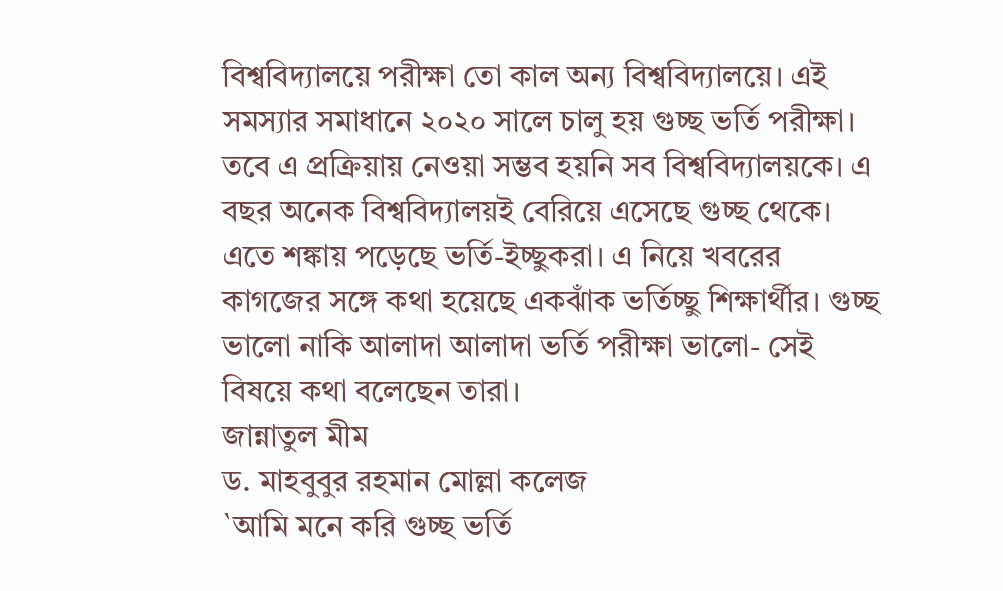বিশ্ববিদ্যালয়ে পরীক্ষা তো কাল অন্য বিশ্ববিদ্যালয়ে। এই সমস্যার সমাধানে ২০২০ সালে চালু হয় গুচ্ছ ভর্তি পরীক্ষা। তবে এ প্রক্রিয়ায় নেওয়া সম্ভব হয়নি সব বিশ্ববিদ্যালয়কে। এ বছর অনেক বিশ্ববিদ্যালয়ই বেরিয়ে এসেছে গুচ্ছ থেকে। এতে শঙ্কায় পড়েছে ভর্তি-ইচ্ছুকরা। এ নিয়ে খবরের কাগজের সঙ্গে কথা হয়েছে একঝাঁক ভর্তিচ্ছু শিক্ষার্থীর। গুচ্ছ ভালো নাকি আলাদা আলাদা ভর্তি পরীক্ষা ভালো- সেই বিষয়ে কথা বলেছেন তারা।
জান্নাতুল মীম
ড. মাহবুবুর রহমান মোল্লা কলেজ
`আমি মনে করি গুচ্ছ ভর্তি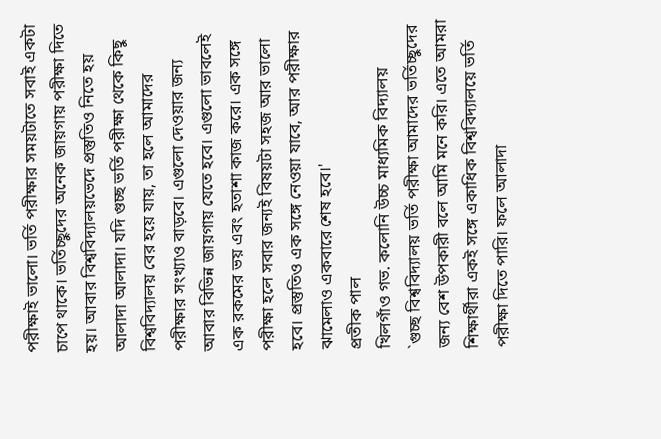পরীক্ষাই ভালো। ভর্তি পরীক্ষার সময়টাতে সবাই একটা চাপে থাকে। ভর্তিচ্ছুদের অনেক জায়গায় পরীক্ষা দিতে হয়। আবার বিশ্ববিদ্যালয়ভেদে প্রস্তুতিও নিতে হয় আলাদা আলাদা। যদি গুচ্ছ ভর্তি পরীক্ষা থেকে কিছু বিশ্ববিদ্যালয় বের হয়ে যায়, তা হলে আমাদের পরীক্ষার সংখ্যাও বাড়বে। এগুলো দেওয়ার জন্য আবার বিভিন্ন জায়গায় যেতে হবে। এগুলো ভাবলেই এক রকমের ভয় এবং হতাশা কাজ করে। এক সঙ্গে পরীক্ষা হলে সবার জন্যই বিষয়টা সহজ আর ভালো হবে। প্রস্তুতিও এক সঙ্গে নেওয়া যাবে, আর পরীক্ষার ঝামেলাও একবারে শেষ হবে।'
প্রতীক পাল
খিলগাঁও গভ. কলোনি উচ্চ মাধ্যমিক বিদ্যালয়
`গুচ্ছ বিশ্ববিদ্যালয় ভর্তি পরীক্ষা আমাদের ভর্তিচ্ছুদের জন্য বেশ উপকারী বলে আমি মনে করি। এতে আমরা শিক্ষার্থীরা একই সঙ্গে একাধিক বিশ্ববিদ্যালয়ে ভর্তি পরীক্ষা দিতে পারি। ফলে আলাদা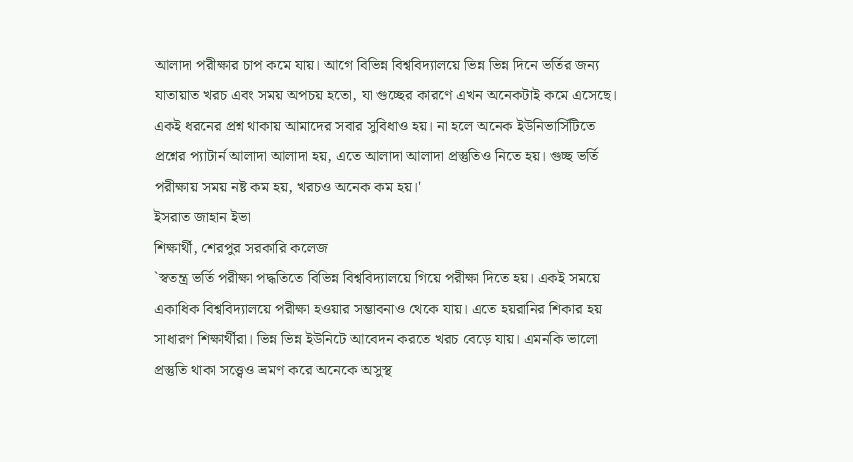আলাদা পরীক্ষার চাপ কমে যায়। আগে বিভিন্ন বিশ্ববিদ্যালয়ে ভিন্ন ভিন্ন দিনে ভর্তির জন্য যাতায়াত খরচ এবং সময় অপচয় হতো, যা গুচ্ছের কারণে এখন অনেকটাই কমে এসেছে।
একই ধরনের প্রশ্ন থাকায় আমাদের সবার সুবিধাও হয়। না হলে অনেক ইউনিভার্সিটিতে প্রশ্নের প্যাটার্ন আলাদা আলাদা হয়, এতে আলাদা আলাদা প্রস্তুতিও নিতে হয়। গুচ্ছ ভর্তি পরীক্ষায় সময় নষ্ট কম হয়, খরচও অনেক কম হয়।'
ইসরাত জাহান ইভা
শিক্ষার্থী, শেরপুর সরকারি কলেজ
`স্বতন্ত্র ভর্তি পরীক্ষা পদ্ধতিতে বিভিন্ন বিশ্ববিদ্যালয়ে গিয়ে পরীক্ষা দিতে হয়। একই সময়ে একাধিক বিশ্ববিদ্যালয়ে পরীক্ষা হওয়ার সম্ভাবনাও থেকে যায়। এতে হয়রানির শিকার হয় সাধারণ শিক্ষার্থীরা। ভিন্ন ভিন্ন ইউনিটে আবেদন করতে খরচ বেড়ে যায়। এমনকি ভালো প্রস্তুতি থাকা সত্ত্বেও ভ্রমণ করে অনেকে অসুস্থ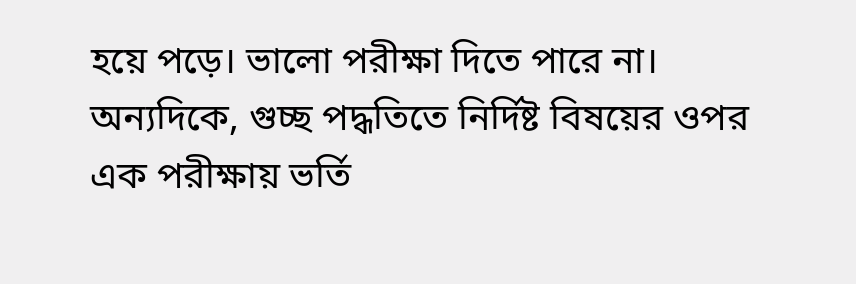হয়ে পড়ে। ভালো পরীক্ষা দিতে পারে না।
অন্যদিকে, গুচ্ছ পদ্ধতিতে নির্দিষ্ট বিষয়ের ওপর এক পরীক্ষায় ভর্তি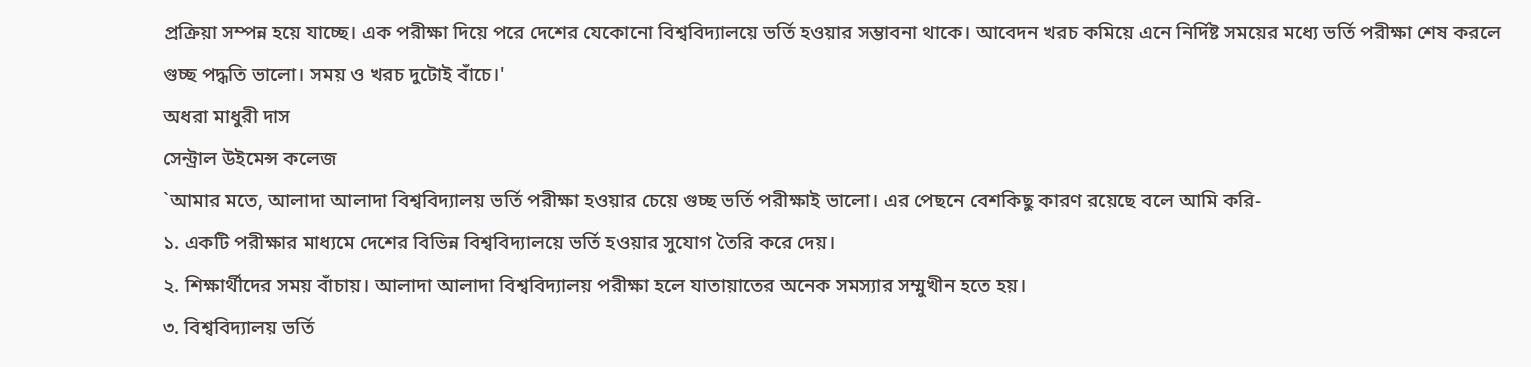প্রক্রিয়া সম্পন্ন হয়ে যাচ্ছে। এক পরীক্ষা দিয়ে পরে দেশের যেকোনো বিশ্ববিদ্যালয়ে ভর্তি হওয়ার সম্ভাবনা থাকে। আবেদন খরচ কমিয়ে এনে নির্দিষ্ট সময়ের মধ্যে ভর্তি পরীক্ষা শেষ করলে গুচ্ছ পদ্ধতি ভালো। সময় ও খরচ দুটোই বাঁচে।'
অধরা মাধুরী দাস
সেন্ট্রাল উইমেন্স কলেজ
`আমার মতে, আলাদা আলাদা বিশ্ববিদ্যালয় ভর্তি পরীক্ষা হওয়ার চেয়ে গুচ্ছ ভর্তি পরীক্ষাই ভালো। এর পেছনে বেশকিছু কারণ রয়েছে বলে আমি করি-
১. একটি পরীক্ষার মাধ্যমে দেশের বিভিন্ন বিশ্ববিদ্যালয়ে ভর্তি হওয়ার সুযোগ তৈরি করে দেয়।
২. শিক্ষার্থীদের সময় বাঁচায়। আলাদা আলাদা বিশ্ববিদ্যালয় পরীক্ষা হলে যাতায়াতের অনেক সমস্যার সম্মুখীন হতে হয়।
৩. বিশ্ববিদ্যালয় ভর্তি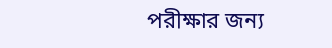পরীক্ষার জন্য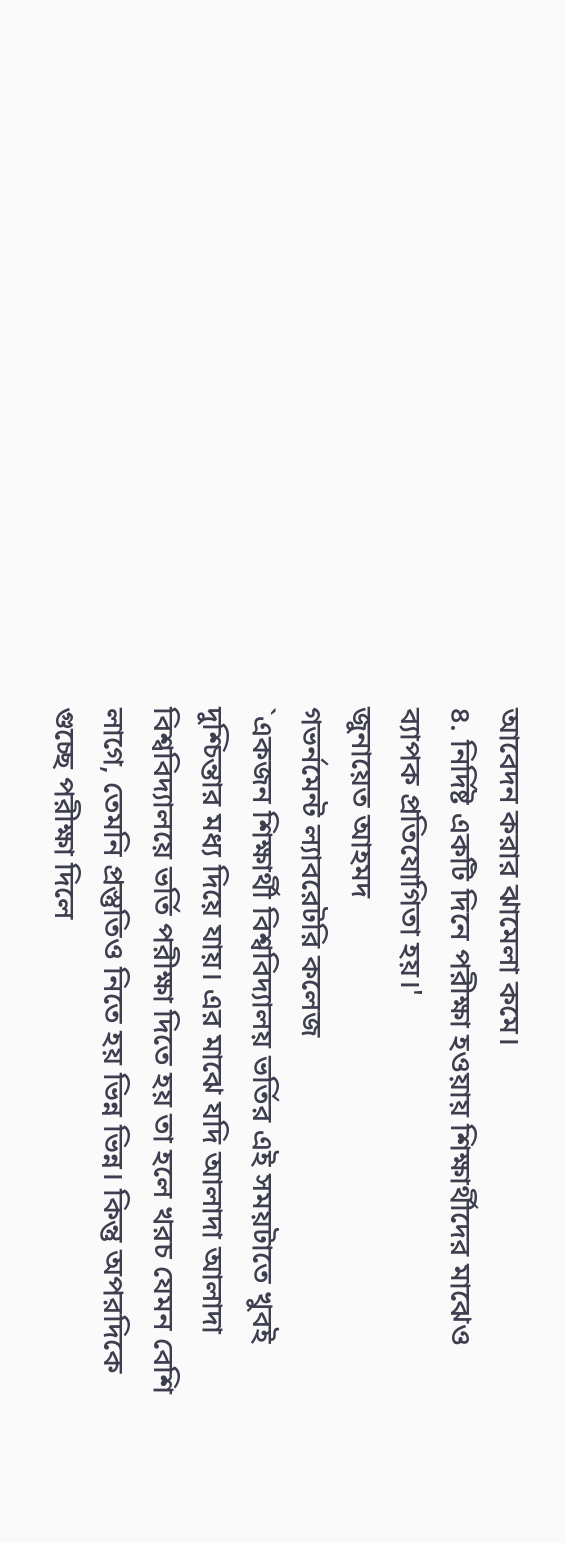আবেদন করার ঝামেলা কমে।
৪. নির্দিষ্ট একটি দিনে পরীক্ষা হওয়ায় শিক্ষার্থীদের মাঝেও ব্যাপক প্রতিযোগিতা হয়।'
জুনায়েত আহমদ
গভর্নমেন্ট ল্যাবরেটরি কলেজ
`একজন শিক্ষার্থী বিশ্ববিদ্যালয় ভর্তির এই সময়টাতে খুবই দুশ্চিন্তার মধ্য দিয়ে যায়। এর মাঝে যদি আলাদা আলাদা বিশ্ববিদ্যালয়ে ভর্তি পরীক্ষা দিতে হয় তা হলে খরচ যেমন বেশি লাগে, তেমনি প্রস্তুতিও নিতে হয় ভিন্ন ভিন্ন। কিন্তু অপরদিকে গুচ্ছে পরীক্ষা দিলে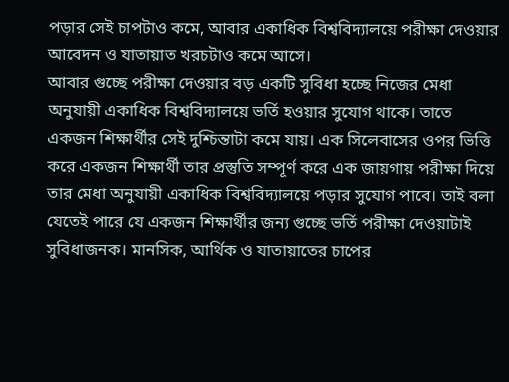পড়ার সেই চাপটাও কমে, আবার একাধিক বিশ্ববিদ্যালয়ে পরীক্ষা দেওয়ার আবেদন ও যাতায়াত খরচটাও কমে আসে।
আবার গুচ্ছে পরীক্ষা দেওয়ার বড় একটি সুবিধা হচ্ছে নিজের মেধা অনুযায়ী একাধিক বিশ্ববিদ্যালয়ে ভর্তি হওয়ার সুযোগ থাকে। তাতে একজন শিক্ষার্থীর সেই দুশ্চিন্তাটা কমে যায়। এক সিলেবাসের ওপর ভিত্তি করে একজন শিক্ষার্থী তার প্রস্তুতি সম্পূর্ণ করে এক জায়গায় পরীক্ষা দিয়ে তার মেধা অনুযায়ী একাধিক বিশ্ববিদ্যালয়ে পড়ার সুযোগ পাবে। তাই বলা যেতেই পারে যে একজন শিক্ষার্থীর জন্য গুচ্ছে ভর্তি পরীক্ষা দেওয়াটাই সুবিধাজনক। মানসিক, আর্থিক ও যাতায়াতের চাপের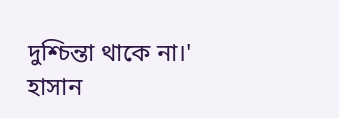দুশ্চিন্তা থাকে না।'
হাসান